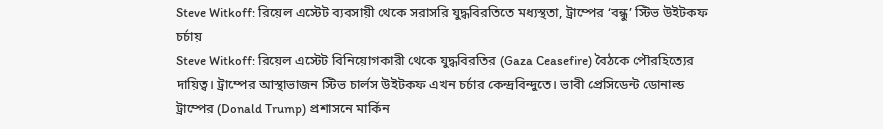Steve Witkoff: রিয়েল এস্টেট ব্যবসায়ী থেকে সরাসরি যুদ্ধবিরতিতে মধ্যস্থতা, ট্রাম্পের ‘বন্ধু’ স্টিভ উইটকফ চর্চায়
Steve Witkoff: রিয়েল এস্টেট বিনিয়োগকারী থেকে যুদ্ধবিরতির (Gaza Ceasefire) বৈঠকে পৌরহিত্যের দায়িত্ব। ট্রাম্পের আস্থাভাজন স্টিভ চার্লস উইটকফ এখন চর্চার কেন্দ্রবিন্দুতে। ভাবী প্রেসিডেন্ট ডোনাল্ড ট্রাম্পের (Donald Trump) প্রশাসনে মার্কিন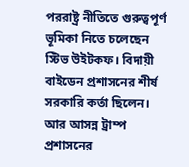পররাষ্ট্র নীতিতে গুরুত্বপূর্ণ ভূমিকা নিতে চলেছেন স্টিভ উইটকফ। বিদায়ী বাইডেন প্রশাসনের শীর্ষ সরকারি কর্তা ছিলেন। আর আসন্ন ট্রাম্প প্রশাসনের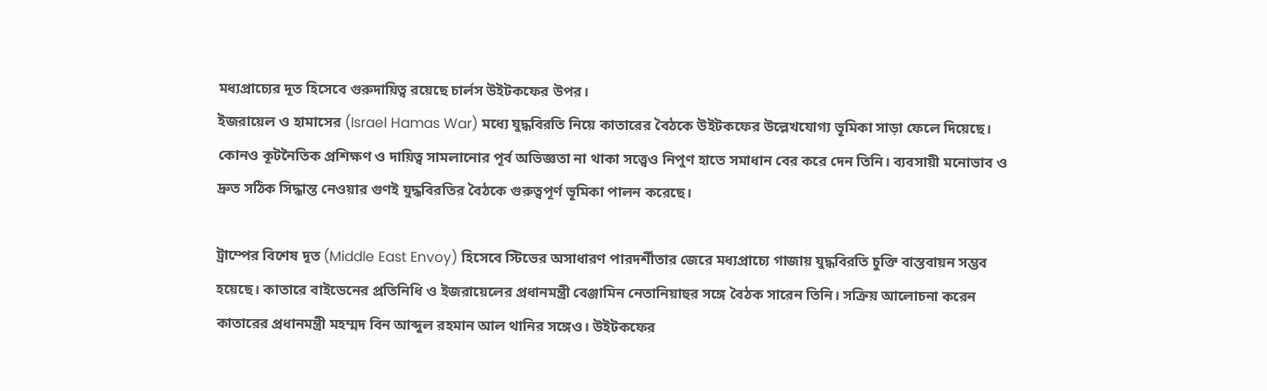মধ্যপ্রাচ্যের দূত হিসেবে গুরুদায়িত্ব রয়েছে চার্লস উইটকফের উপর।
ইজরায়েল ও হামাসের (Israel Hamas War) মধ্যে যুদ্ধবিরতি নিয়ে কাতারের বৈঠকে উইটকফের উল্লেখযোগ্য ভূমিকা সাড়া ফেলে দিয়েছে। কোনও কূটনৈতিক প্রশিক্ষণ ও দায়িত্ব সামলানোর পূর্ব অভিজ্ঞতা না থাকা সত্ত্বেও নিপুণ হাতে সমাধান বের করে দেন তিনি। ব্যবসায়ী মনোভাব ও দ্রুত সঠিক সিদ্ধান্ত নেওয়ার গুণই যুদ্ধবিরতির বৈঠকে গুরুত্বপূর্ণ ভূমিকা পালন করেছে।

ট্রাম্পের বিশেষ দূত (Middle East Envoy) হিসেবে স্টিভের অসাধারণ পারদর্শীতার জেরে মধ্যপ্রাচ্যে গাজায় যুদ্ধবিরতি চুক্তি বাস্তবায়ন সম্ভব হয়েছে। কাতারে বাইডেনের প্রতিনিধি ও ইজরায়েলের প্রধানমন্ত্রী বেঞ্জামিন নেতানিয়াহুর সঙ্গে বৈঠক সারেন তিনি। সক্রিয় আলোচনা করেন কাতারের প্রধানমন্ত্রী মহম্মদ বিন আব্দুল রহমান আল থানির সঙ্গেও। উইটকফের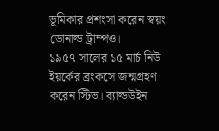ভূমিকার প্রশংসা করেন স্বয়ং ডোনাল্ড ট্রাম্পও।
১৯৫৭ সালের ১৫ মার্চ নিউ ইয়র্কের ব্রংকসে জন্মগ্রহণ করেন স্টিভ। ব্যাল্ডউইন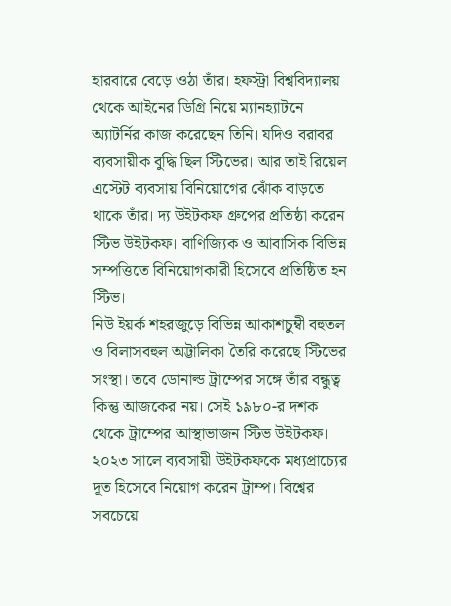হারবারে বেড়ে ওঠা তাঁর। হফস্ট্রা বিশ্ববিদ্যালয় থেকে আইনের ডিগ্রি নিয়ে ম্যানহ্যাটনে অ্যাটর্নির কাজ করেছেন তিনি। যদিও বরাবর ব্যবসায়ীক বুদ্ধি ছিল স্টিভের। আর তাই রিয়েল এস্টেট ব্যবসায় বিনিয়োগের ঝোঁক বাড়তে থাকে তাঁর। দ্য উইটকফ গ্রুপের প্রতিষ্ঠা করেন স্টিভ উইটকফ। বাণিজ্যিক ও আবাসিক বিভিন্ন সম্পত্তিতে বিনিয়োগকারী হিসেবে প্রতিষ্ঠিত হন স্টিভ।
নিউ ইয়র্ক শহরজুড়ে বিভিন্ন আকাশচুম্বী বহুতল ও বিলাসবহুল অট্টালিকা তৈরি করেছে স্টিভের সংস্থা। তবে ডোনাল্ড ট্রাম্পের সঙ্গে তাঁর বন্ধুত্ব কিন্তু আজকের নয়। সেই ১৯৮০-র দশক থেকে ট্রাম্পের আস্থাভাজন স্টিভ উইটকফ। ২০২৩ সালে ব্যবসায়ী উইটকফকে মধ্যপ্রাচ্যের দূত হিসেবে নিয়োগ করেন ট্রাম্প। বিশ্বের সবচেয়ে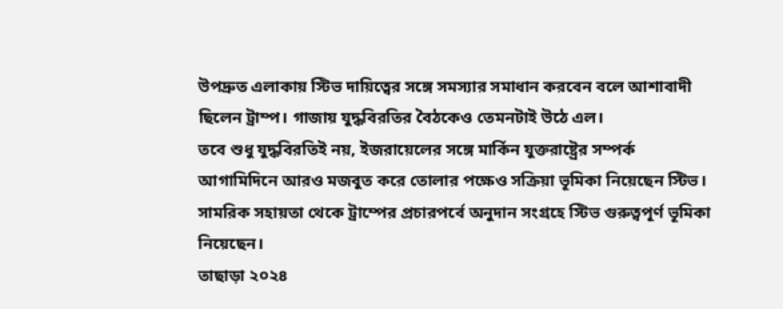উপদ্রুত এলাকায় স্টিভ দায়িত্বের সঙ্গে সমস্যার সমাধান করবেন বলে আশাবাদী ছিলেন ট্রাম্প। গাজায় যুদ্ধবিরতির বৈঠকেও তেমনটাই উঠে এল।
তবে শুধু যুদ্ধবিরতিই নয়, ইজরায়েলের সঙ্গে মার্কিন যুক্তরাষ্ট্রের সম্পর্ক আগামিদিনে আরও মজবুত করে তোলার পক্ষেও সক্রিয়া ভূমিকা নিয়েছেন স্টিভ। সামরিক সহায়তা থেকে ট্রাম্পের প্রচারপর্বে অনুদান সংগ্রহে স্টিভ গুরুত্বপূর্ণ ভূমিকা নিয়েছেন।
তাছাড়া ২০২৪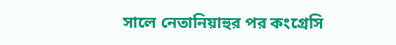সালে নেতানিয়াহুর পর কংগ্রেসি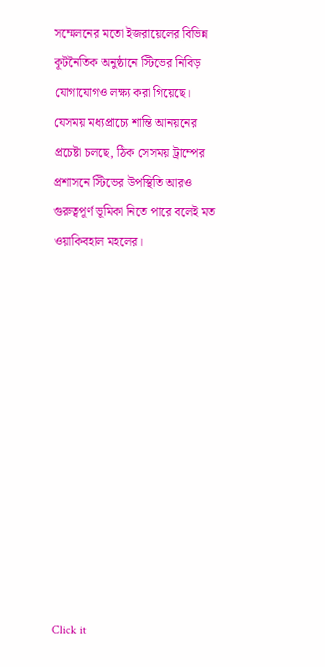সম্মেলনের মতো ইজরায়েলের বিভিন্ন কূটনৈতিক অনুষ্ঠানে স্টিভের নিবিড় যোগাযোগও লক্ষ্য করা গিয়েছে। যেসময় মধ্যপ্রাচ্যে শান্তি আনয়নের প্রচেষ্টা চলছে, ঠিক সেসময় ট্রাম্পের প্রশাসনে স্টিভের উপস্থিতি আরও গুরুত্বপূর্ণ ভূমিকা নিতে পারে বলেই মত ওয়াকিবহাল মহলের।












Click it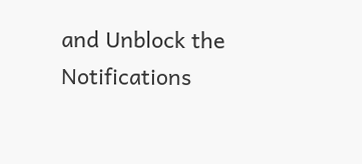and Unblock the Notifications